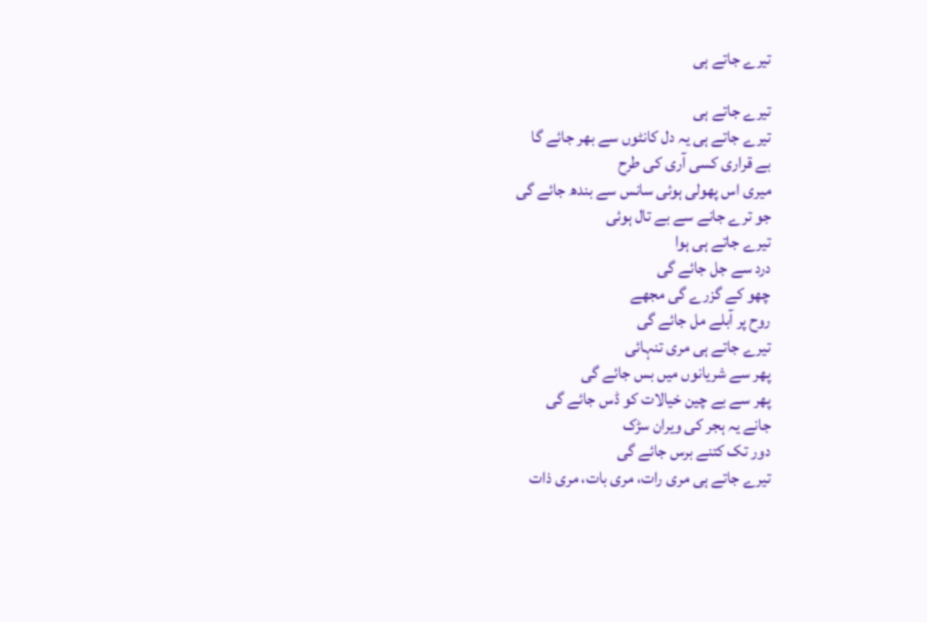تیرے جاتے ہی

تیرے جاتے ہی
تیرے جاتے ہی یہ دل کانٹوں سے بھر جائے گا
بے قراری کسی آری کی طرح
میری اس پھولی ہوئی سانس سے بندھ جائے گی
جو ترے جانے سے بے تال ہوئی
تیرے جاتے ہی ہوا
درد سے جل جائے گی
چھو کے گزرے گی مجھے
روح پر آبلے مل جائے گی
تیرے جاتے ہی مری تنہائی
پھر سے شریانوں میں بس جائے گی
پھر سے بے چین خیالات کو ڈس جائے گی
جانے یہ ہجر کی ویران سڑک
دور تک کتنے برس جائے گی
تیرے جاتے ہی مری رات، مری بات، مری ذات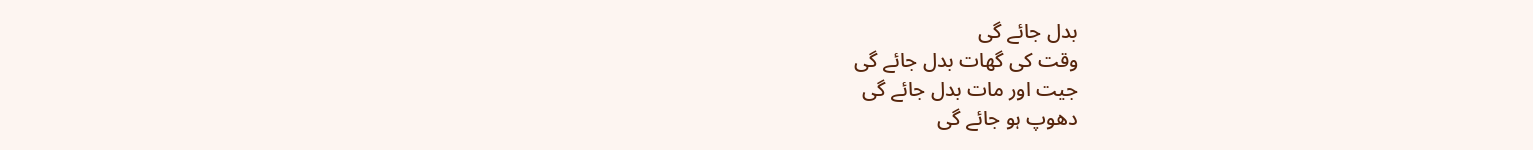بدل جائے گی
وقت کی گھات بدل جائے گی
جیت اور مات بدل جائے گی
دھوپ ہو جائے گی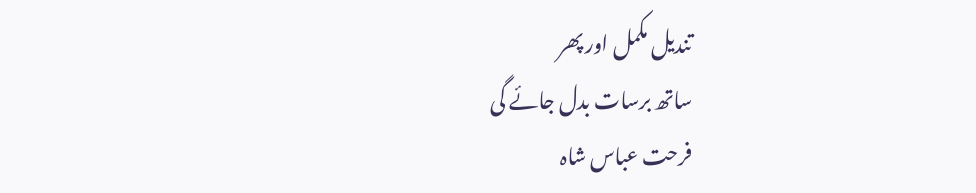تندیل مکمل اور پھر
ساتھ برسات بدل جائے گی
فرحت عباس شاہ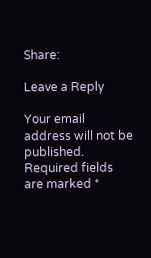Share:

Leave a Reply

Your email address will not be published. Required fields are marked *